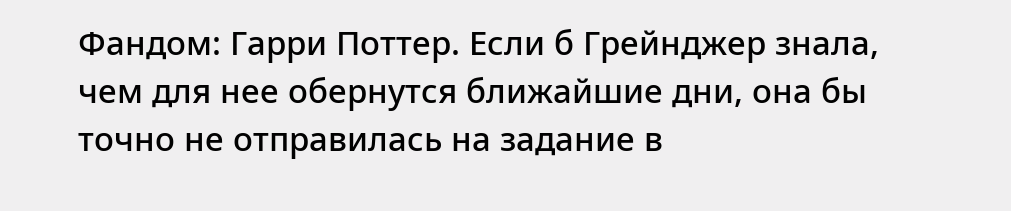Фандом: Гарри Поттер. Если б Грейнджер знала, чем для нее обернутся ближайшие дни, она бы точно не отправилась на задание в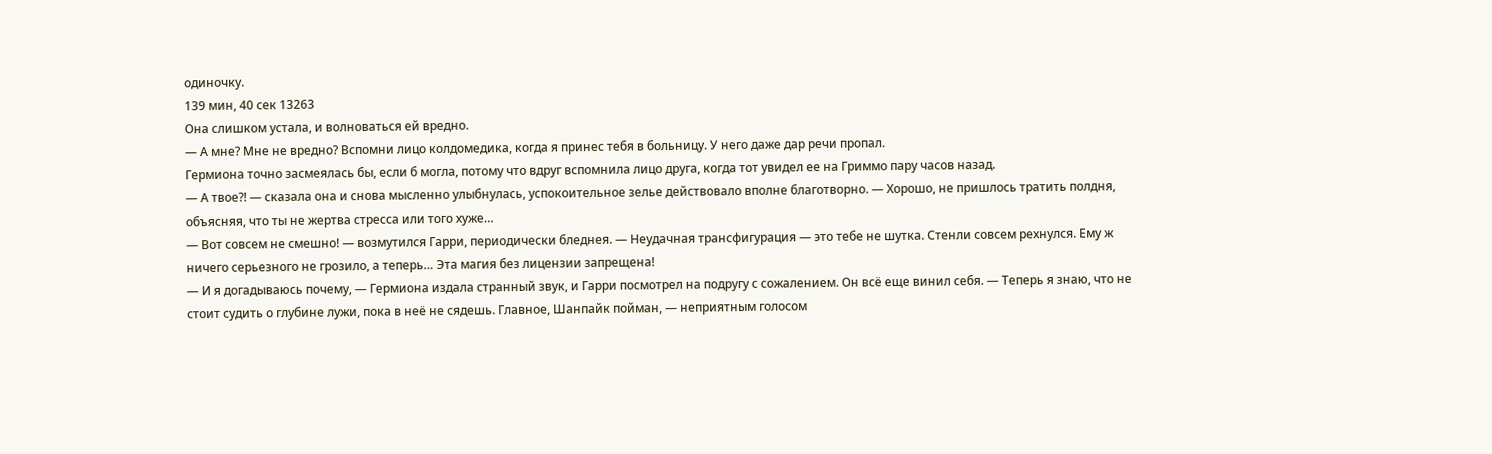одиночку.
139 мин, 40 сек 13263
Она слишком устала, и волноваться ей вредно.
— А мне? Мне не вредно? Вспомни лицо колдомедика, когда я принес тебя в больницу. У него даже дар речи пропал.
Гермиона точно засмеялась бы, если б могла, потому что вдруг вспомнила лицо друга, когда тот увидел ее на Гриммо пару часов назад.
— А твое?! — сказала она и снова мысленно улыбнулась, успокоительное зелье действовало вполне благотворно. — Хорошо, не пришлось тратить полдня, объясняя, что ты не жертва стресса или того хуже…
— Вот совсем не смешно! — возмутился Гарри, периодически бледнея. — Неудачная трансфигурация — это тебе не шутка. Стенли совсем рехнулся. Ему ж ничего серьезного не грозило, а теперь… Эта магия без лицензии запрещена!
— И я догадываюсь почему, — Гермиона издала странный звук, и Гарри посмотрел на подругу с сожалением. Он всё еще винил себя. — Теперь я знаю, что не стоит судить о глубине лужи, пока в неё не сядешь. Главное, Шанпайк пойман, — неприятным голосом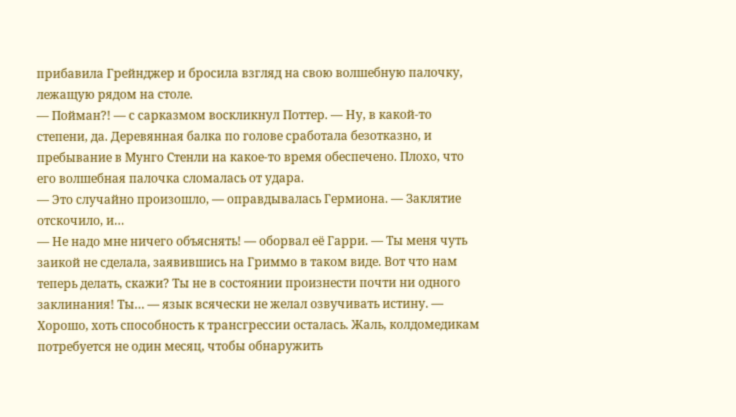прибавила Грейнджер и бросила взгляд на свою волшебную палочку, лежащую рядом на столе.
— Пойман?! — с сарказмом воскликнул Поттер. — Ну, в какой-то степени, да. Деревянная балка по голове сработала безотказно, и пребывание в Мунго Стенли на какое-то время обеспечено. Плохо, что его волшебная палочка сломалась от удара.
— Это случайно произошло, — оправдывалась Гермиона. — Заклятие отскочило, и…
— Не надо мне ничего объяснять! — оборвал её Гарри. — Ты меня чуть заикой не сделала, заявившись на Гриммо в таком виде. Вот что нам теперь делать, скажи? Ты не в состоянии произнести почти ни одного заклинания! Ты… — язык всячески не желал озвучивать истину. — Хорошо, хоть способность к трансгрессии осталась. Жаль, колдомедикам потребуется не один месяц, чтобы обнаружить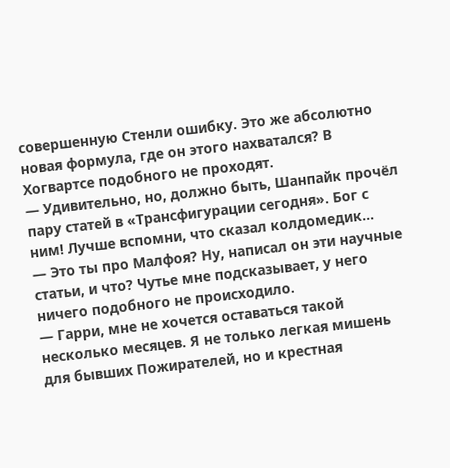совершенную Стенли ошибку. Это же абсолютно новая формула, где он этого нахватался? В Хогвартсе подобного не проходят.
— Удивительно, но, должно быть, Шанпайк прочёл пару статей в «Трансфигурации сегодня». Бог с ним! Лучше вспомни, что сказал колдомедик…
— Это ты про Малфоя? Ну, написал он эти научные статьи, и что? Чутье мне подсказывает, у него ничего подобного не происходило.
— Гарри, мне не хочется оставаться такой несколько месяцев. Я не только легкая мишень для бывших Пожирателей, но и крестная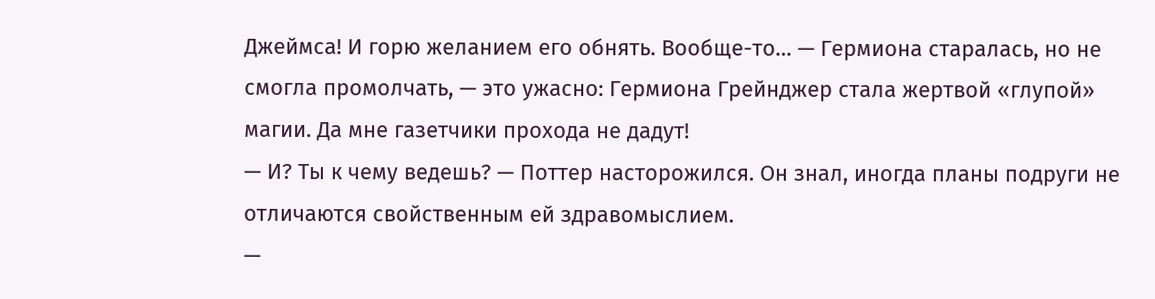Джеймса! И горю желанием его обнять. Вообще-то… — Гермиона старалась, но не смогла промолчать, — это ужасно: Гермиона Грейнджер стала жертвой «глупой» магии. Да мне газетчики прохода не дадут!
— И? Ты к чему ведешь? — Поттер насторожился. Он знал, иногда планы подруги не отличаются свойственным ей здравомыслием.
—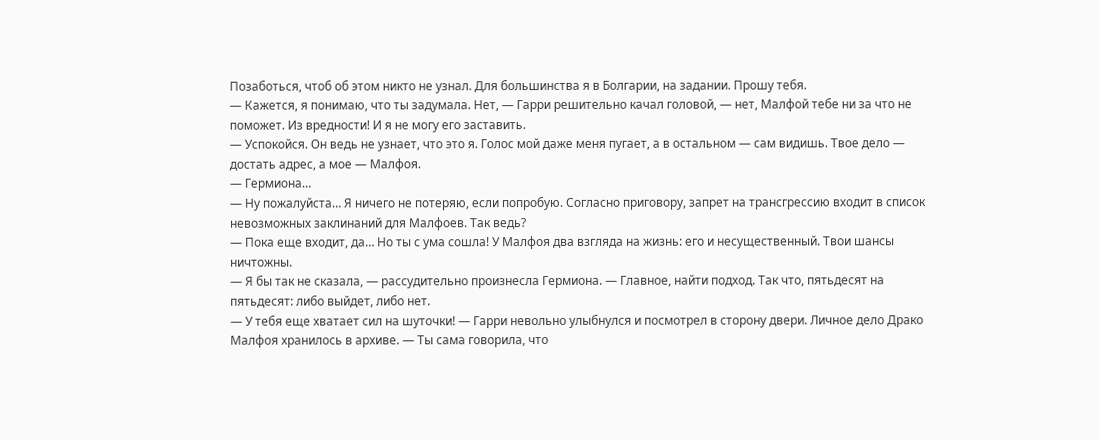Позаботься, чтоб об этом никто не узнал. Для большинства я в Болгарии, на задании. Прошу тебя.
— Кажется, я понимаю, что ты задумала. Нет, — Гарри решительно качал головой, — нет, Малфой тебе ни за что не поможет. Из вредности! И я не могу его заставить.
— Успокойся. Он ведь не узнает, что это я. Голос мой даже меня пугает, а в остальном — сам видишь. Твое дело — достать адрес, а мое — Малфоя.
— Гермиона…
— Ну пожалуйста… Я ничего не потеряю, если попробую. Согласно приговору, запрет на трансгрессию входит в список невозможных заклинаний для Малфоев. Так ведь?
— Пока еще входит, да… Но ты с ума сошла! У Малфоя два взгляда на жизнь: его и несущественный. Твои шансы ничтожны.
— Я бы так не сказала, — рассудительно произнесла Гермиона. — Главное, найти подход. Так что, пятьдесят на пятьдесят: либо выйдет, либо нет.
— У тебя еще хватает сил на шуточки! — Гарри невольно улыбнулся и посмотрел в сторону двери. Личное дело Драко Малфоя хранилось в архиве. — Ты сама говорила, что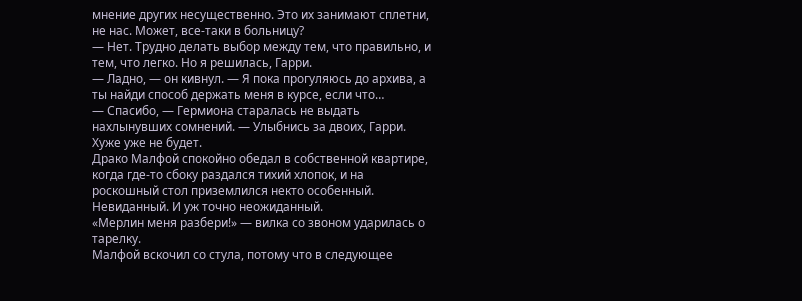мнение других несущественно. Это их занимают сплетни, не нас. Может, все-таки в больницу?
— Нет. Трудно делать выбор между тем, что правильно, и тем, что легко. Но я решилась, Гарри.
— Ладно, — он кивнул. — Я пока прогуляюсь до архива, а ты найди способ держать меня в курсе, если что…
— Спасибо, — Гермиона старалась не выдать нахлынувших сомнений. — Улыбнись за двоих, Гарри. Хуже уже не будет.
Драко Малфой спокойно обедал в собственной квартире, когда где-то сбоку раздался тихий хлопок, и на роскошный стол приземлился некто особенный. Невиданный. И уж точно неожиданный.
«Мерлин меня разбери!» — вилка со звоном ударилась о тарелку.
Малфой вскочил со стула, потому что в следующее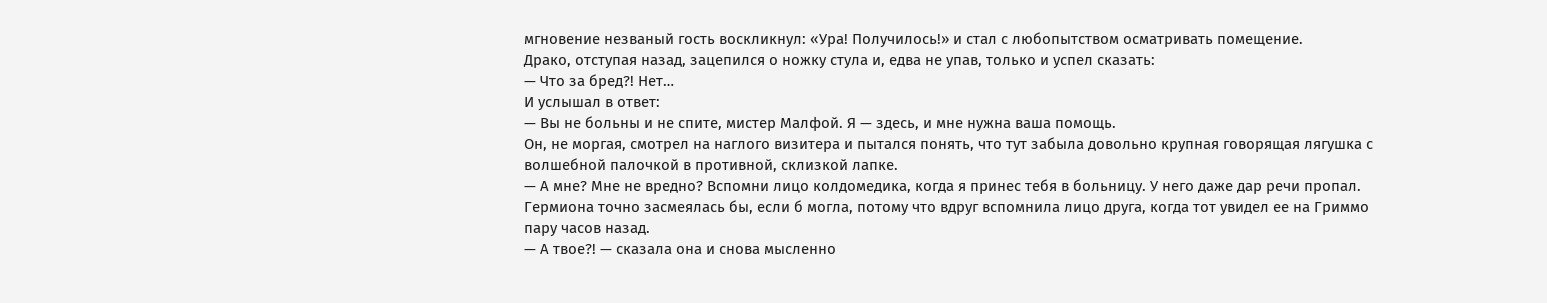мгновение незваный гость воскликнул: «Ура! Получилось!» и стал с любопытством осматривать помещение.
Драко, отступая назад, зацепился о ножку стула и, едва не упав, только и успел сказать:
— Что за бред?! Нет…
И услышал в ответ:
— Вы не больны и не спите, мистер Малфой. Я — здесь, и мне нужна ваша помощь.
Он, не моргая, смотрел на наглого визитера и пытался понять, что тут забыла довольно крупная говорящая лягушка с волшебной палочкой в противной, склизкой лапке.
— А мне? Мне не вредно? Вспомни лицо колдомедика, когда я принес тебя в больницу. У него даже дар речи пропал.
Гермиона точно засмеялась бы, если б могла, потому что вдруг вспомнила лицо друга, когда тот увидел ее на Гриммо пару часов назад.
— А твое?! — сказала она и снова мысленно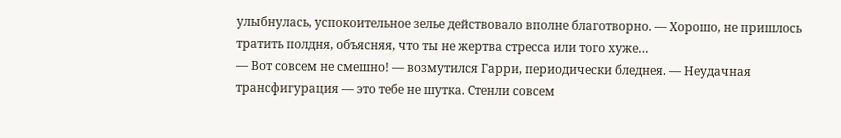улыбнулась, успокоительное зелье действовало вполне благотворно. — Хорошо, не пришлось тратить полдня, объясняя, что ты не жертва стресса или того хуже…
— Вот совсем не смешно! — возмутился Гарри, периодически бледнея. — Неудачная трансфигурация — это тебе не шутка. Стенли совсем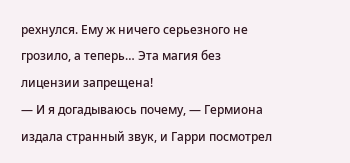рехнулся. Ему ж ничего серьезного не грозило, а теперь… Эта магия без лицензии запрещена!
— И я догадываюсь почему, — Гермиона издала странный звук, и Гарри посмотрел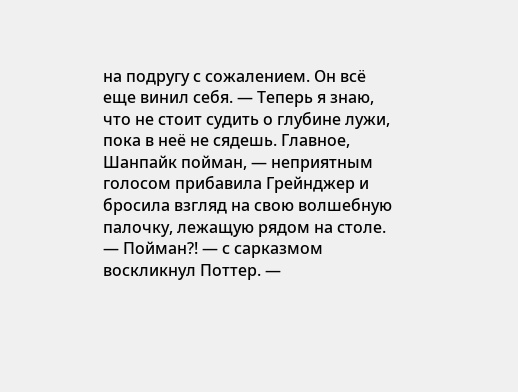на подругу с сожалением. Он всё еще винил себя. — Теперь я знаю, что не стоит судить о глубине лужи, пока в неё не сядешь. Главное, Шанпайк пойман, — неприятным голосом прибавила Грейнджер и бросила взгляд на свою волшебную палочку, лежащую рядом на столе.
— Пойман?! — с сарказмом воскликнул Поттер. —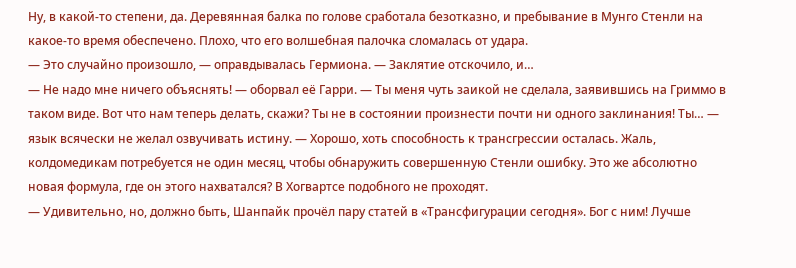Ну, в какой-то степени, да. Деревянная балка по голове сработала безотказно, и пребывание в Мунго Стенли на какое-то время обеспечено. Плохо, что его волшебная палочка сломалась от удара.
— Это случайно произошло, — оправдывалась Гермиона. — Заклятие отскочило, и…
— Не надо мне ничего объяснять! — оборвал её Гарри. — Ты меня чуть заикой не сделала, заявившись на Гриммо в таком виде. Вот что нам теперь делать, скажи? Ты не в состоянии произнести почти ни одного заклинания! Ты… — язык всячески не желал озвучивать истину. — Хорошо, хоть способность к трансгрессии осталась. Жаль, колдомедикам потребуется не один месяц, чтобы обнаружить совершенную Стенли ошибку. Это же абсолютно новая формула, где он этого нахватался? В Хогвартсе подобного не проходят.
— Удивительно, но, должно быть, Шанпайк прочёл пару статей в «Трансфигурации сегодня». Бог с ним! Лучше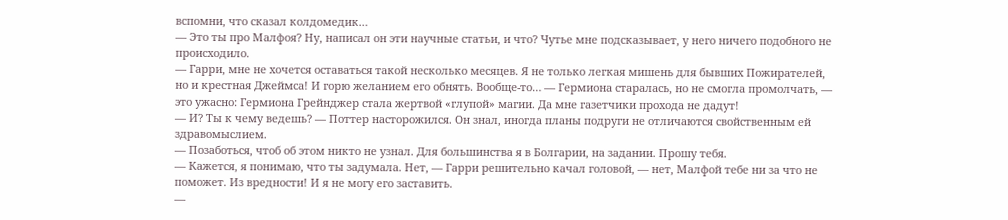вспомни, что сказал колдомедик…
— Это ты про Малфоя? Ну, написал он эти научные статьи, и что? Чутье мне подсказывает, у него ничего подобного не происходило.
— Гарри, мне не хочется оставаться такой несколько месяцев. Я не только легкая мишень для бывших Пожирателей, но и крестная Джеймса! И горю желанием его обнять. Вообще-то… — Гермиона старалась, но не смогла промолчать, — это ужасно: Гермиона Грейнджер стала жертвой «глупой» магии. Да мне газетчики прохода не дадут!
— И? Ты к чему ведешь? — Поттер насторожился. Он знал, иногда планы подруги не отличаются свойственным ей здравомыслием.
— Позаботься, чтоб об этом никто не узнал. Для большинства я в Болгарии, на задании. Прошу тебя.
— Кажется, я понимаю, что ты задумала. Нет, — Гарри решительно качал головой, — нет, Малфой тебе ни за что не поможет. Из вредности! И я не могу его заставить.
—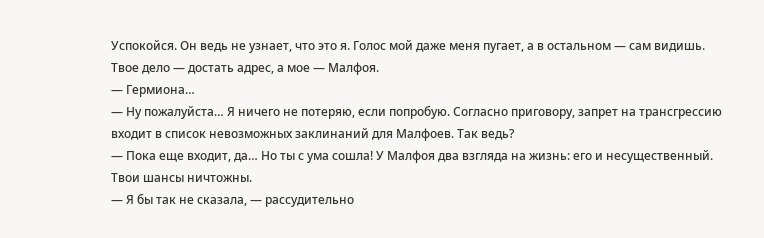Успокойся. Он ведь не узнает, что это я. Голос мой даже меня пугает, а в остальном — сам видишь. Твое дело — достать адрес, а мое — Малфоя.
— Гермиона…
— Ну пожалуйста… Я ничего не потеряю, если попробую. Согласно приговору, запрет на трансгрессию входит в список невозможных заклинаний для Малфоев. Так ведь?
— Пока еще входит, да… Но ты с ума сошла! У Малфоя два взгляда на жизнь: его и несущественный. Твои шансы ничтожны.
— Я бы так не сказала, — рассудительно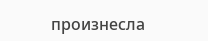произнесла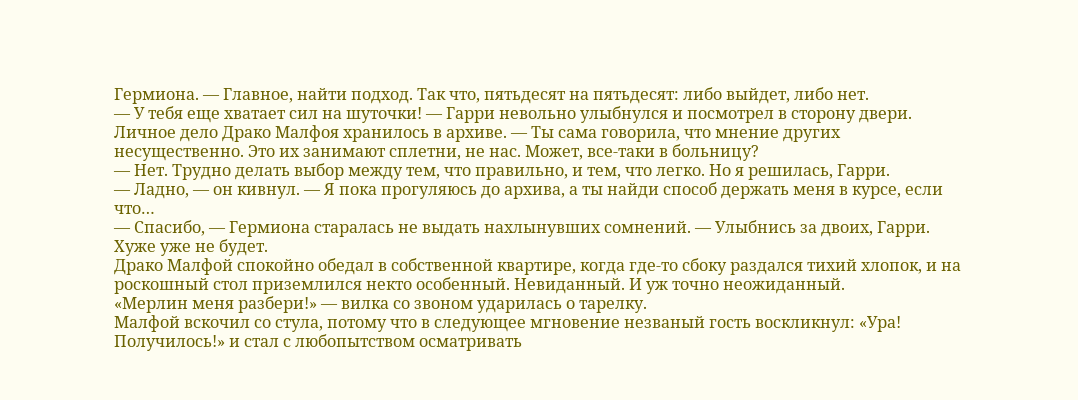Гермиона. — Главное, найти подход. Так что, пятьдесят на пятьдесят: либо выйдет, либо нет.
— У тебя еще хватает сил на шуточки! — Гарри невольно улыбнулся и посмотрел в сторону двери. Личное дело Драко Малфоя хранилось в архиве. — Ты сама говорила, что мнение других несущественно. Это их занимают сплетни, не нас. Может, все-таки в больницу?
— Нет. Трудно делать выбор между тем, что правильно, и тем, что легко. Но я решилась, Гарри.
— Ладно, — он кивнул. — Я пока прогуляюсь до архива, а ты найди способ держать меня в курсе, если что…
— Спасибо, — Гермиона старалась не выдать нахлынувших сомнений. — Улыбнись за двоих, Гарри. Хуже уже не будет.
Драко Малфой спокойно обедал в собственной квартире, когда где-то сбоку раздался тихий хлопок, и на роскошный стол приземлился некто особенный. Невиданный. И уж точно неожиданный.
«Мерлин меня разбери!» — вилка со звоном ударилась о тарелку.
Малфой вскочил со стула, потому что в следующее мгновение незваный гость воскликнул: «Ура! Получилось!» и стал с любопытством осматривать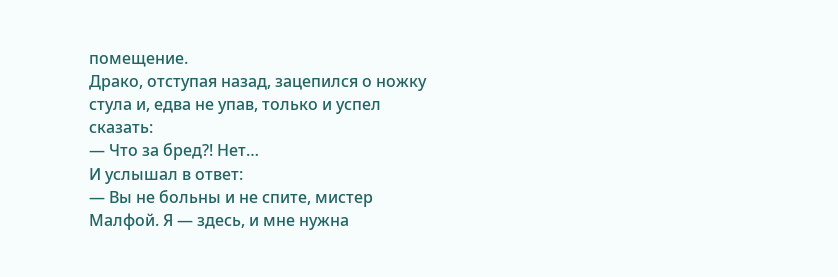помещение.
Драко, отступая назад, зацепился о ножку стула и, едва не упав, только и успел сказать:
— Что за бред?! Нет…
И услышал в ответ:
— Вы не больны и не спите, мистер Малфой. Я — здесь, и мне нужна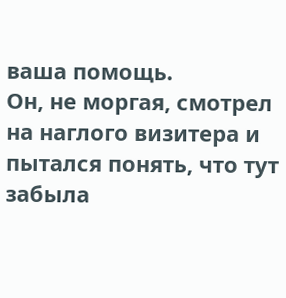ваша помощь.
Он, не моргая, смотрел на наглого визитера и пытался понять, что тут забыла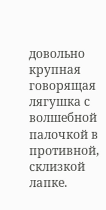довольно крупная говорящая лягушка с волшебной палочкой в противной, склизкой лапке.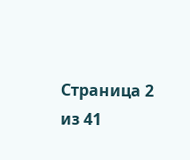Страница 2 из 41